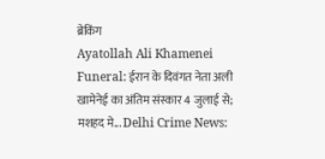ब्रेकिंग
Ayatollah Ali Khamenei Funeral: ईरान के दिवंगत नेता अली खामेनेई का अंतिम संस्कार 4 जुलाई से; मशहद मे... Delhi Crime News: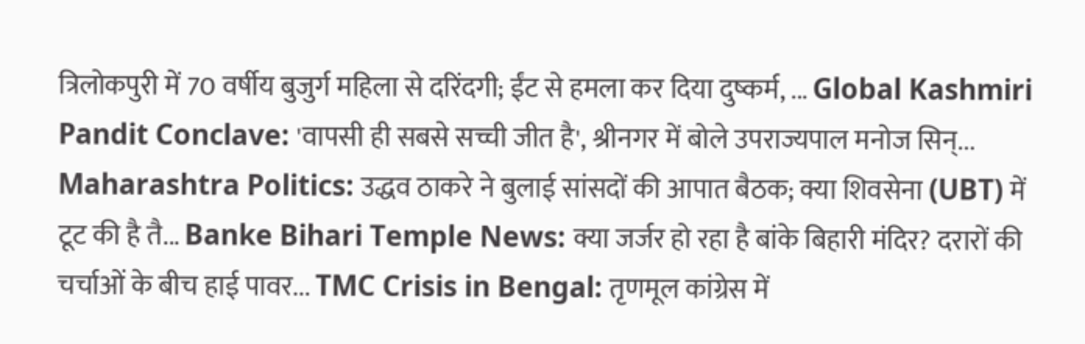त्रिलोकपुरी में 70 वर्षीय बुजुर्ग महिला से दरिंदगी; ईंट से हमला कर दिया दुष्कर्म, ... Global Kashmiri Pandit Conclave: 'वापसी ही सबसे सच्ची जीत है', श्रीनगर में बोले उपराज्यपाल मनोज सिन्... Maharashtra Politics: उद्धव ठाकरे ने बुलाई सांसदों की आपात बैठक; क्या शिवसेना (UBT) में टूट की है तै... Banke Bihari Temple News: क्या जर्जर हो रहा है बांके बिहारी मंदिर? दरारों की चर्चाओं के बीच हाई पावर... TMC Crisis in Bengal: तृणमूल कांग्रेस में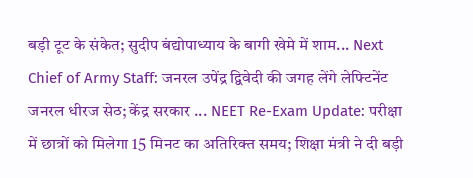बड़ी टूट के संकेत; सुदीप बंद्योपाध्याय के बागी खेमे में शाम... Next Chief of Army Staff: जनरल उपेंद्र द्विवेदी की जगह लेंगे लेफ्टिनेंट जनरल धीरज सेठ; केंद्र सरकार ... NEET Re-Exam Update: परीक्षा में छात्रों को मिलेगा 15 मिनट का अतिरिक्त समय; शिक्षा मंत्री ने दी बड़ी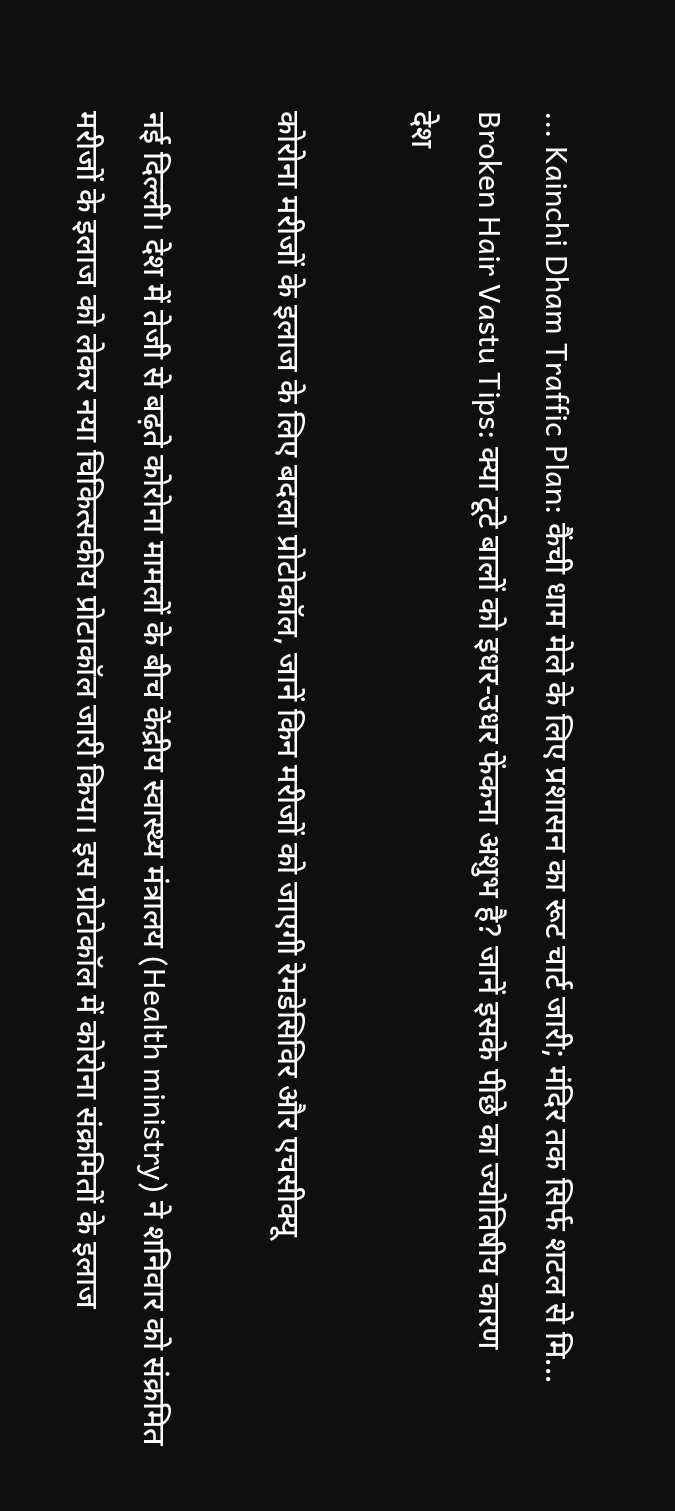... Kainchi Dham Traffic Plan: कैंची धाम मेले के लिए प्रशासन का रूट चार्ट जारी; मंदिर तक सिर्फ शटल से मि... Broken Hair Vastu Tips: क्या टूटे बालों को इधर-उधर फेंकना अशुभ है? जानें इसके पीछे का ज्योतिषीय कारण
देश

कोरोना मरीजों के इलाज के लिए बदला प्रोटोकॉल, जानें किन मरीजों को जाएगी रेमडेसिविर और एचसीक्यू

नई दिल्‍ली। देश में तेजी से बढ़ते कोरोना मामलों के बीच केंद्रीय स्वास्थ्य मंत्रालय (Health ministry) ने शनिवार को संक्रमित मरीजों के इलाज को लेकर नया चिकित्सकीय प्रोटाकॉल जारी किया। इस प्रोटोकॉल में कोरोना संक्रमितों के इलाज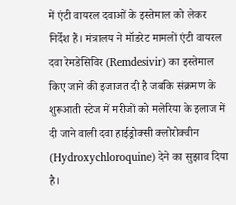में एंटी वायरल दवाओं के इस्‍तेमाल को लेकर निर्देश हैं। मंत्रालय ने मॉडरेट मामलों एंटी वायरल दवा रेमडेसिविर (Remdesivir) का इस्‍तेमाल किए जाने की इजाजत दी है जबकि संक्रमण के शुरूआती स्टेज में मरीजों को मलेरिया के इलाज में दी जाने वाली दवा हाईड्रोक्सी क्लोरोक्वीन (Hydroxychloroquine) देने का सुझाव दिया है।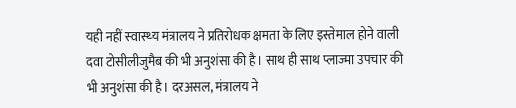यही नहीं स्‍वास्‍थ्‍य मंत्रालय ने प्रतिरोधक क्षमता के लिए इस्तेमाल होने वाली दवा टोसीलीजुमैब की भी अनुशंसा की है। साथ ही साथ प्लाज्मा उपचार की भी अनुशंसा की है। दरअसल, मंत्रालय ने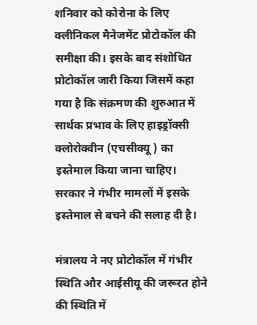शनिवार को कोरोना के लिए क्लीनिकल मैनेजमेंट प्रोटोकॉल की समीक्षा की। इसके बाद संशोधित प्रोटोकॉल जारी किया जिसमें कहा गया है कि संक्रमण की शुरुआत में सार्थक प्रभाव के लिए हाइड्रॉक्सी क्लोरोक्वीन (एचसीक्यू) का इस्तेमाल किया जाना चाहिए। सरकार ने गंभीर मामलों में इसके इस्‍तेमाल से बचने की सलाह दी है।

मंत्रालय ने नए प्रोटोकॉल में गंभीर स्थिति और आईसीयू की जरूरत होने की स्थिति में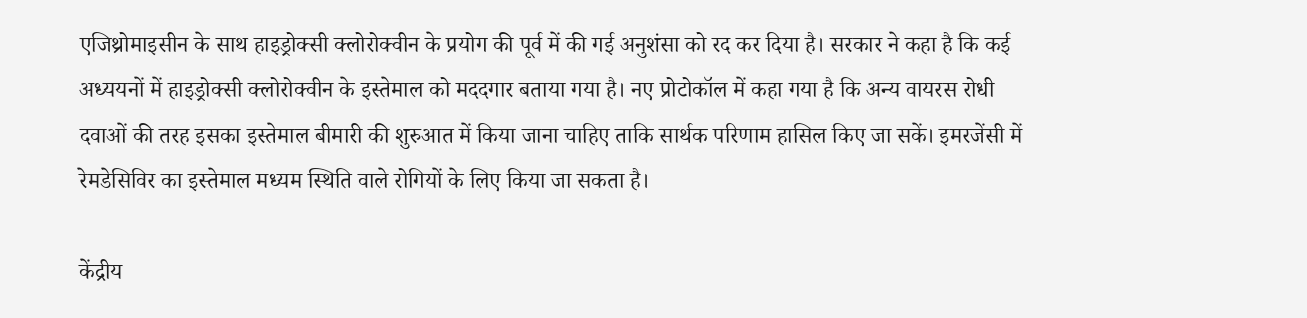एजिथ्रोमाइसीन के साथ हाइड्रोक्सी क्लोरोक्वीन के प्रयोग की पूर्व में की गई अनुशंसा को रद कर दिया है। सरकार ने कहा है कि कई अध्ययनों में हाइड्रोक्सी क्लोरोक्वीन के इस्तेमाल को मददगार बताया गया है। नए प्रोटोकॉल में कहा गया है कि अन्य वायरस रोधी दवाओं की तरह इसका इस्तेमाल बीमारी की शुरुआत में किया जाना चाहिए ताकि सार्थक परिणाम हासिल किए जा सकें। इमरजेंसी में रेमडेसिविर का इस्तेमाल मध्यम स्थिति वाले रोगियों के लिए किया जा सकता है।

केंद्रीय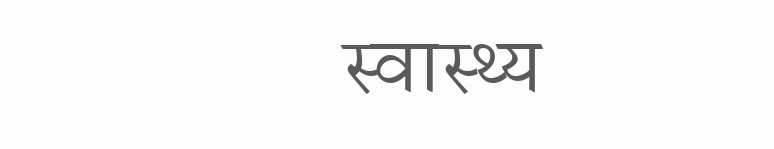स्‍वास्‍थ्‍य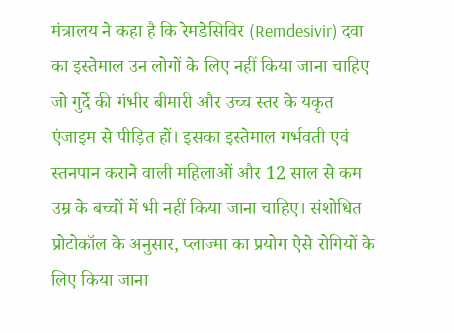मंत्रालय ने कहा है कि रेमडेसिविर (Remdesivir) दवा का इस्तेमाल उन लोगों के लिए नहीं किया जाना चाहिए जो गुर्दे की गंभीर बीमारी और उच्च स्तर के यकृत एंजाइम से पीड़ित हों। इसका इस्तेमाल गर्भवती एवं स्तनपान कराने वाली महिलाओं और 12 साल से कम उम्र के बच्चों में भी नहीं किया जाना चाहिए। संशोधित प्रोटोकॉल के अनुसार, प्लाज्मा का प्रयोग ऐसे रोगियों के लिए किया जाना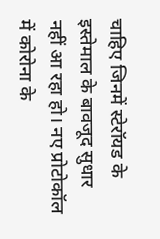चाहिए जिनमें स्टेरॉयड के इस्तेमाल के बावजूद सुधार नहीं आ रहा हो। नए प्रोटोकॉल में कोरोना के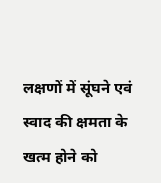लक्षणों में सूंघने एवं स्वाद की क्षमता के खत्‍म होने को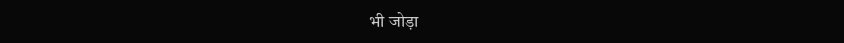भी जोड़ा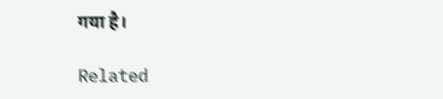गया है।

Related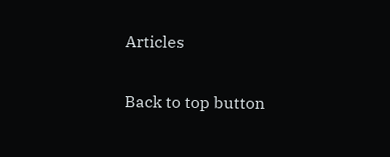Articles

Back to top button